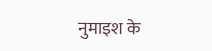नुमाइश के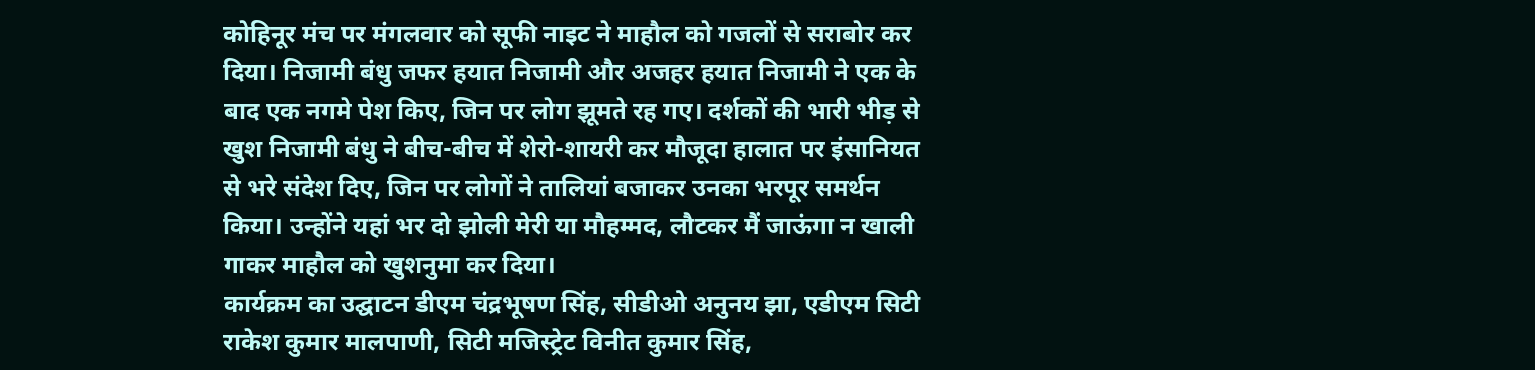कोहिनूर मंच पर मंगलवार को सूफी नाइट ने माहौल को गजलों से सराबोर कर दिया। निजामी बंधु जफर हयात निजामी और अजहर हयात निजामी ने एक के बाद एक नगमे पेश किए, जिन पर लोग झूमते रह गए। दर्शकों की भारी भीड़ से खुश निजामी बंधु ने बीच-बीच में शेरो-शायरी कर मौजूदा हालात पर इंसानियत से भरे संदेश दिए, जिन पर लोगों ने तालियां बजाकर उनका भरपूर समर्थन किया। उन्होंने यहां भर दो झोली मेरी या मौहम्मद, लौटकर मैं जाऊंगा न खाली गाकर माहौल को खुशनुमा कर दिया।
कार्यक्रम का उद्घाटन डीएम चंद्रभूषण सिंह, सीडीओ अनुनय झा, एडीएम सिटी राकेश कुमार मालपाणी, सिटी मजिस्ट्रेट विनीत कुमार सिंह,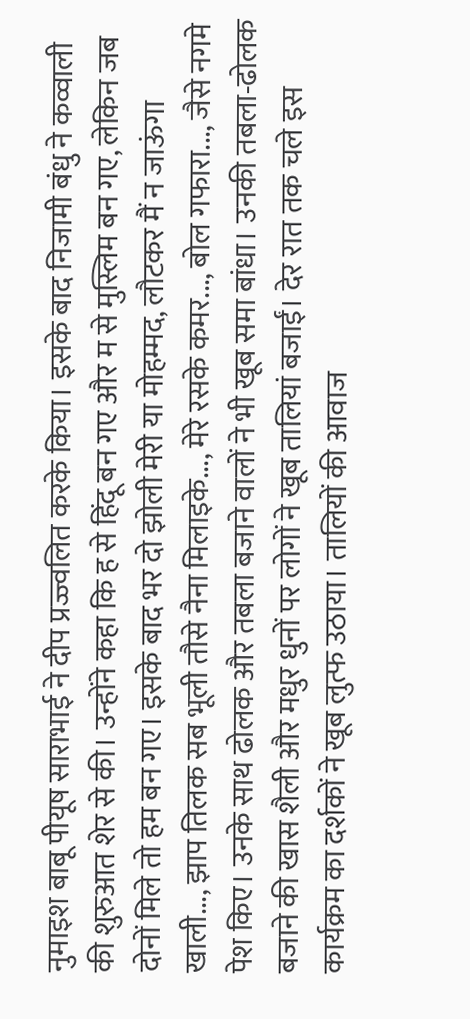नुमाइश बाबू पीयूष साराभाई ने दीप प्रज्ज्वलित करके किया। इसके बाद निजामी बंधु ने कव्वाली की शुरुआत शेर से की। उन्होंने कहा कि ह से हिंदू बन गए और म से मुस्लिम बन गए, लेकिन जब दोनों मिले तो हम बन गए। इसके बाद भर दो झोली मेरी या मोहम्मद, लौटकर मैं न जाऊंगा खाली..., झाप तिलक सब भूली तौसे नैना मिलाइके..., मेरे रसके कमर..., बोल गफारा..., जैसे नगमे पेश किए। उनके साथ ढोलक और तबला बजाने वालों ने भी खूब समा बांधा। उनकी तबला-ढोलक बजाने की खास शैली और मधुर धुनों पर लोगों ने खूब तालियां बजाईं। देर रात तक चले इस कार्यक्रम का दर्शकों ने खूब लुत्फ उठाया। तालियों की आवाज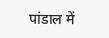पांडाल में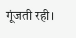गूंजती रही।